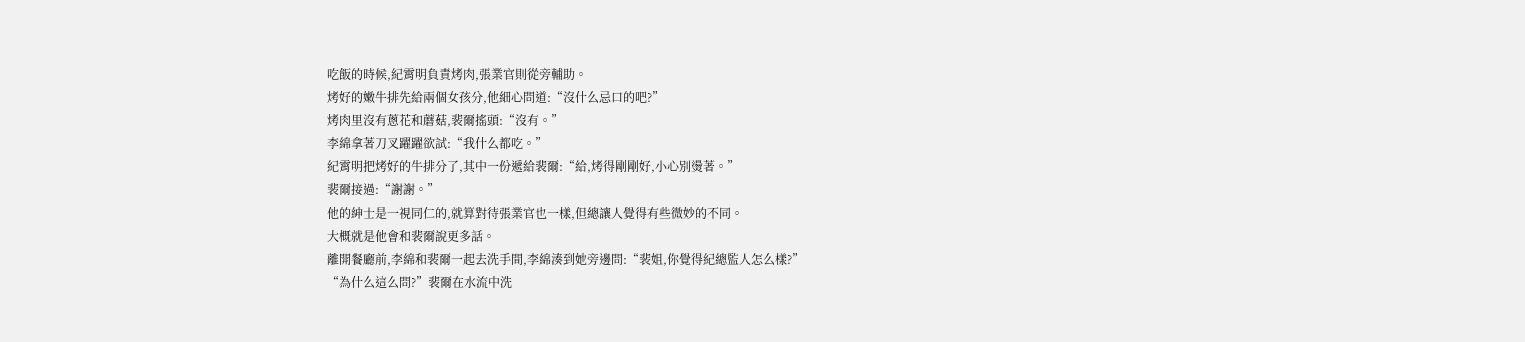吃飯的時候,紀霄明負責烤肉,張業官則從旁輔助。
烤好的嫩牛排先給兩個女孩分,他細心問道:“沒什么忌口的吧?”
烤肉里沒有蔥花和蘑菇,裴爾搖頭:“沒有。”
李綿拿著刀叉躍躍欲試:“我什么都吃。”
紀霄明把烤好的牛排分了,其中一份遞給裴爾:“給,烤得剛剛好,小心別燙著。”
裴爾接過:“謝謝。”
他的紳士是一視同仁的,就算對待張業官也一樣,但總讓人覺得有些微妙的不同。
大概就是他會和裴爾說更多話。
離開餐廳前,李綿和裴爾一起去洗手間,李綿湊到她旁邊問:“裴姐,你覺得紀總監人怎么樣?”
“為什么這么問?”裴爾在水流中洗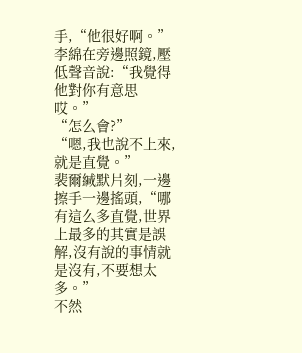手,“他很好啊。”
李綿在旁邊照鏡,壓低聲音說:“我覺得他對你有意思哎。”
“怎么會?”
“嗯,我也說不上來,就是直覺。”
裴爾緘默片刻,一邊擦手一邊搖頭,“哪有這么多直覺,世界上最多的其實是誤解,沒有說的事情就是沒有,不要想太多。”
不然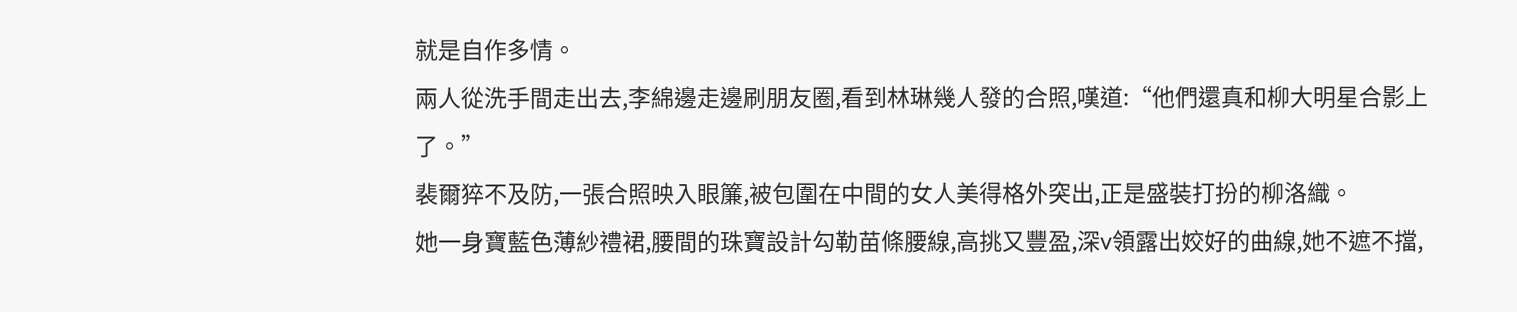就是自作多情。
兩人從洗手間走出去,李綿邊走邊刷朋友圈,看到林琳幾人發的合照,嘆道:“他們還真和柳大明星合影上了。”
裴爾猝不及防,一張合照映入眼簾,被包圍在中間的女人美得格外突出,正是盛裝打扮的柳洛織。
她一身寶藍色薄紗禮裙,腰間的珠寶設計勾勒苗條腰線,高挑又豐盈,深v領露出姣好的曲線,她不遮不擋,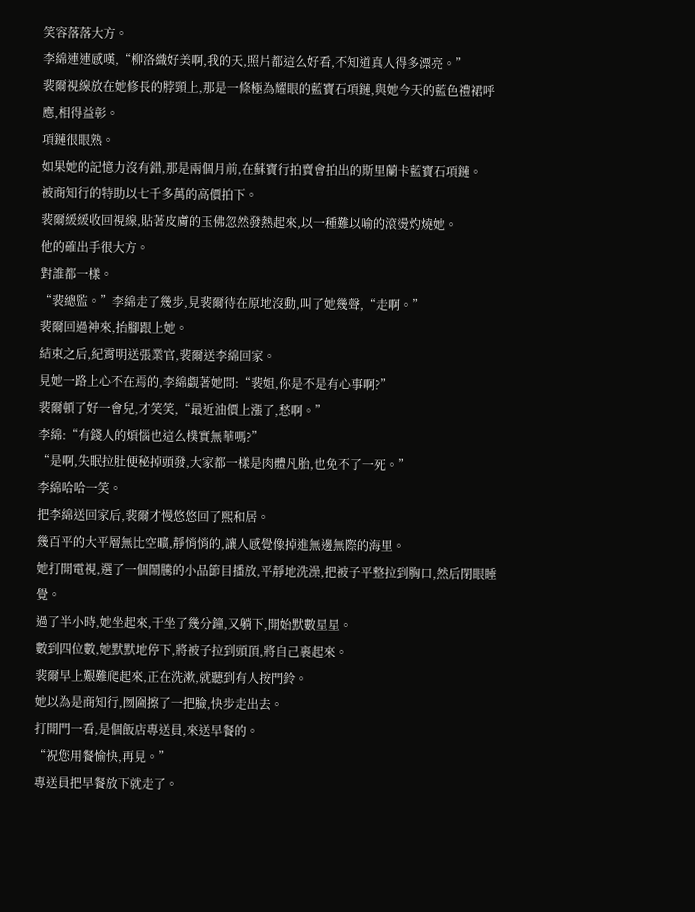笑容落落大方。
李綿連連感嘆,“柳洛織好美啊,我的天,照片都這么好看,不知道真人得多漂亮。”
裴爾視線放在她修長的脖頸上,那是一條極為耀眼的藍寶石項鏈,與她今天的藍色禮裙呼應,相得益彰。
項鏈很眼熟。
如果她的記憶力沒有錯,那是兩個月前,在蘇寶行拍賣會拍出的斯里蘭卡藍寶石項鏈。
被商知行的特助以七千多萬的高價拍下。
裴爾緩緩收回視線,貼著皮膚的玉佛忽然發熱起來,以一種難以喻的滾燙灼燒她。
他的確出手很大方。
對誰都一樣。
“裴總監。”李綿走了幾步,見裴爾待在原地沒動,叫了她幾聲,“走啊。”
裴爾回過神來,抬腳跟上她。
結束之后,紀霄明送張業官,裴爾送李綿回家。
見她一路上心不在焉的,李綿覷著她問:“裴姐,你是不是有心事啊?”
裴爾頓了好一會兒,才笑笑,“最近油價上漲了,愁啊。”
李綿:“有錢人的煩惱也這么樸實無華嗎?”
“是啊,失眠拉肚便秘掉頭發,大家都一樣是肉體凡胎,也免不了一死。”
李綿哈哈一笑。
把李綿送回家后,裴爾才慢悠悠回了熙和居。
幾百平的大平層無比空曠,靜悄悄的,讓人感覺像掉進無邊無際的海里。
她打開電視,選了一個鬧騰的小品節目播放,平靜地洗澡,把被子平整拉到胸口,然后閉眼睡覺。
過了半小時,她坐起來,干坐了幾分鐘,又躺下,開始默數星星。
數到四位數,她默默地停下,將被子拉到頭頂,將自己裹起來。
裴爾早上艱難爬起來,正在洗漱,就聽到有人按門鈴。
她以為是商知行,囫圇擦了一把臉,快步走出去。
打開門一看,是個飯店專送員,來送早餐的。
“祝您用餐愉快,再見。”
專送員把早餐放下就走了。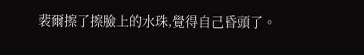裴爾擦了擦臉上的水珠,覺得自己昏頭了。